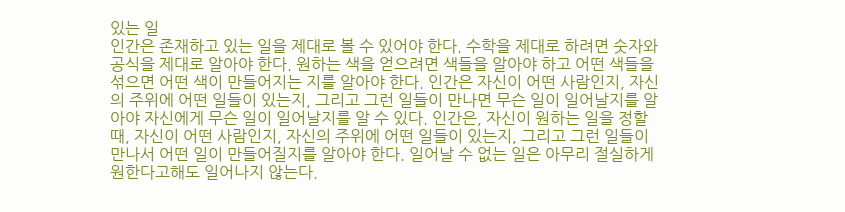있는 일
인간은 존재하고 있는 일을 제대로 볼 수 있어야 한다. 수학을 제대로 하려면 숫자와 공식을 제대로 알아야 한다. 원하는 색을 얻으려면 색들을 알아야 하고 어떤 색들을 섞으면 어떤 색이 만들어지는 지를 알아야 한다. 인간은 자신이 어떤 사람인지, 자신의 주위에 어떤 일들이 있는지, 그리고 그런 일들이 만나면 무슨 일이 일어날지를 알아야 자신에게 무슨 일이 일어날지를 알 수 있다. 인간은, 자신이 원하는 일을 정할 때, 자신이 어떤 사람인지, 자신의 주위에 어떤 일들이 있는지, 그리고 그런 일들이 만나서 어떤 일이 만들어질지를 알아야 한다. 일어날 수 없는 일은 아무리 절실하게 원한다고해도 일어나지 않는다.